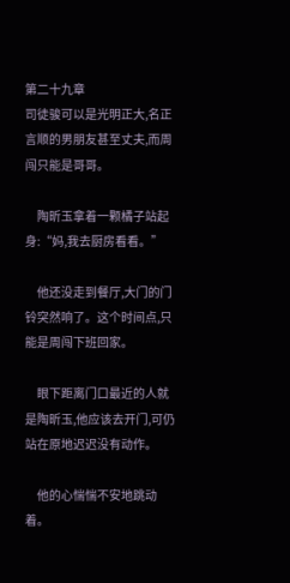第二十九章
司徒骏可以是光明正大,名正言顺的男朋友甚至丈夫,而周闯只能是哥哥。

    陶昕玉拿着一颗橘子站起身:“妈,我去厨房看看。”

    他还没走到餐厅,大门的门铃突然响了。这个时间点,只能是周闯下班回家。

    眼下距离门口最近的人就是陶昕玉,他应该去开门,可仍站在原地迟迟没有动作。

    他的心惴惴不安地跳动着。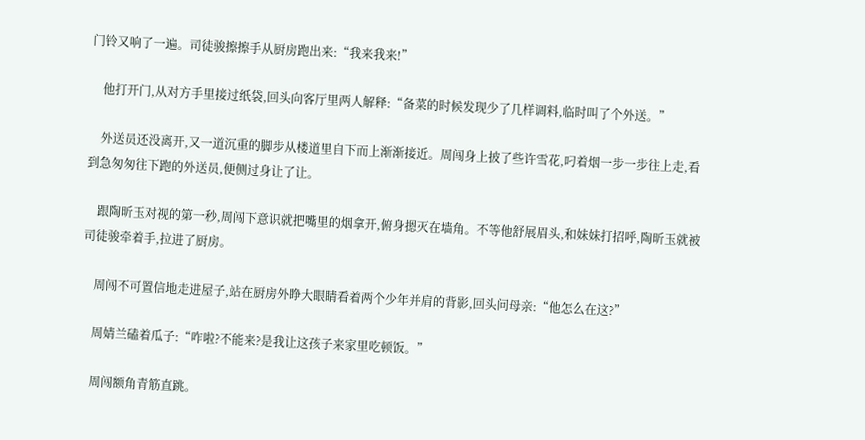门铃又响了一遍。司徒骏擦擦手从厨房跑出来:“我来我来!”

    他打开门,从对方手里接过纸袋,回头向客厅里两人解释:“备菜的时候发现少了几样调料,临时叫了个外送。”

    外送员还没离开,又一道沉重的脚步从楼道里自下而上渐渐接近。周闯身上披了些许雪花,叼着烟一步一步往上走,看到急匆匆往下跑的外送员,便侧过身让了让。

    跟陶昕玉对视的第一秒,周闯下意识就把嘴里的烟拿开,俯身摁灭在墙角。不等他舒展眉头,和妹妹打招呼,陶昕玉就被司徒骏牵着手,拉进了厨房。

    周闯不可置信地走进屋子,站在厨房外睁大眼睛看着两个少年并肩的背影,回头问母亲:“他怎么在这?”

    周婧兰磕着瓜子:“咋啦?不能来?是我让这孩子来家里吃顿饭。”

    周闯额角青筋直跳。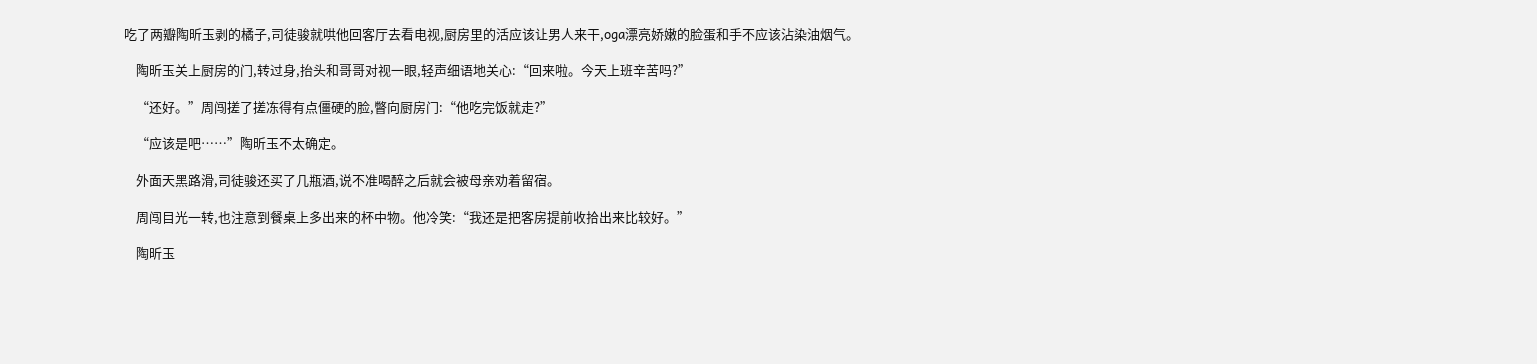吃了两瓣陶昕玉剥的橘子,司徒骏就哄他回客厅去看电视,厨房里的活应该让男人来干,oga漂亮娇嫩的脸蛋和手不应该沾染油烟气。

    陶昕玉关上厨房的门,转过身,抬头和哥哥对视一眼,轻声细语地关心:“回来啦。今天上班辛苦吗?”

    “还好。”周闯搓了搓冻得有点僵硬的脸,瞥向厨房门:“他吃完饭就走?”

    “应该是吧……”陶昕玉不太确定。

    外面天黑路滑,司徒骏还买了几瓶酒,说不准喝醉之后就会被母亲劝着留宿。

    周闯目光一转,也注意到餐桌上多出来的杯中物。他冷笑:“我还是把客房提前收拾出来比较好。”

    陶昕玉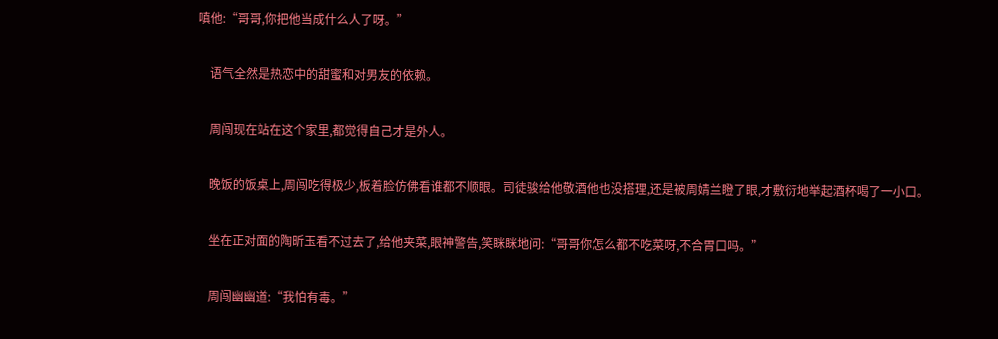嗔他:“哥哥,你把他当成什么人了呀。”

    语气全然是热恋中的甜蜜和对男友的依赖。

    周闯现在站在这个家里,都觉得自己才是外人。

    晚饭的饭桌上,周闯吃得极少,板着脸仿佛看谁都不顺眼。司徒骏给他敬酒他也没搭理,还是被周婧兰瞪了眼,才敷衍地举起酒杯喝了一小口。

    坐在正对面的陶昕玉看不过去了,给他夹菜,眼神警告,笑眯眯地问:“哥哥你怎么都不吃菜呀,不合胃口吗。”

    周闯幽幽道:“我怕有毒。”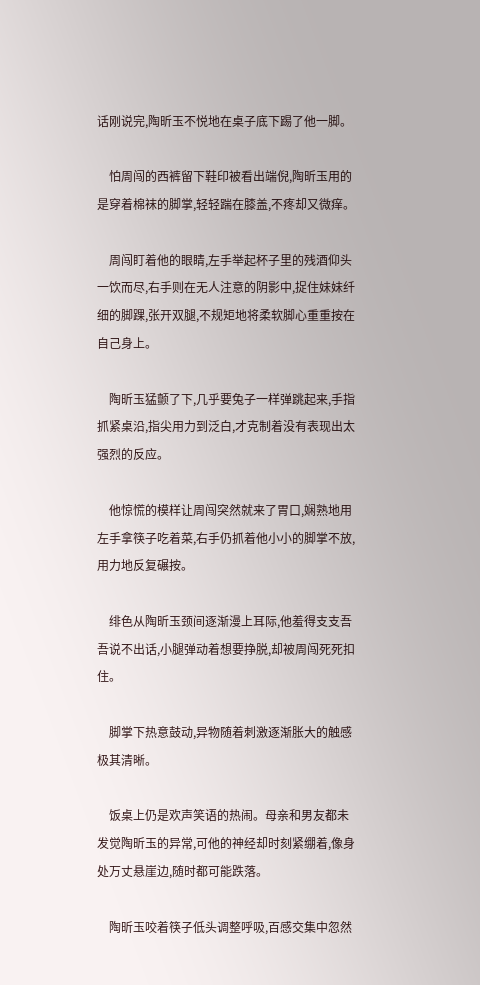话刚说完,陶昕玉不悦地在桌子底下踢了他一脚。

    怕周闯的西裤留下鞋印被看出端倪,陶昕玉用的是穿着棉袜的脚掌,轻轻踹在膝盖,不疼却又微痒。

    周闯盯着他的眼睛,左手举起杯子里的残酒仰头一饮而尽,右手则在无人注意的阴影中,捉住妹妹纤细的脚踝,张开双腿,不规矩地将柔软脚心重重按在自己身上。

    陶昕玉猛颤了下,几乎要兔子一样弹跳起来,手指抓紧桌沿,指尖用力到泛白,才克制着没有表现出太强烈的反应。

    他惊慌的模样让周闯突然就来了胃口,娴熟地用左手拿筷子吃着菜,右手仍抓着他小小的脚掌不放,用力地反复碾按。

    绯色从陶昕玉颈间逐渐漫上耳际,他羞得支支吾吾说不出话,小腿弹动着想要挣脱,却被周闯死死扣住。

    脚掌下热意鼓动,异物随着刺激逐渐胀大的触感极其清晰。

    饭桌上仍是欢声笑语的热闹。母亲和男友都未发觉陶昕玉的异常,可他的神经却时刻紧绷着,像身处万丈悬崖边,随时都可能跌落。

    陶昕玉咬着筷子低头调整呼吸,百感交集中忽然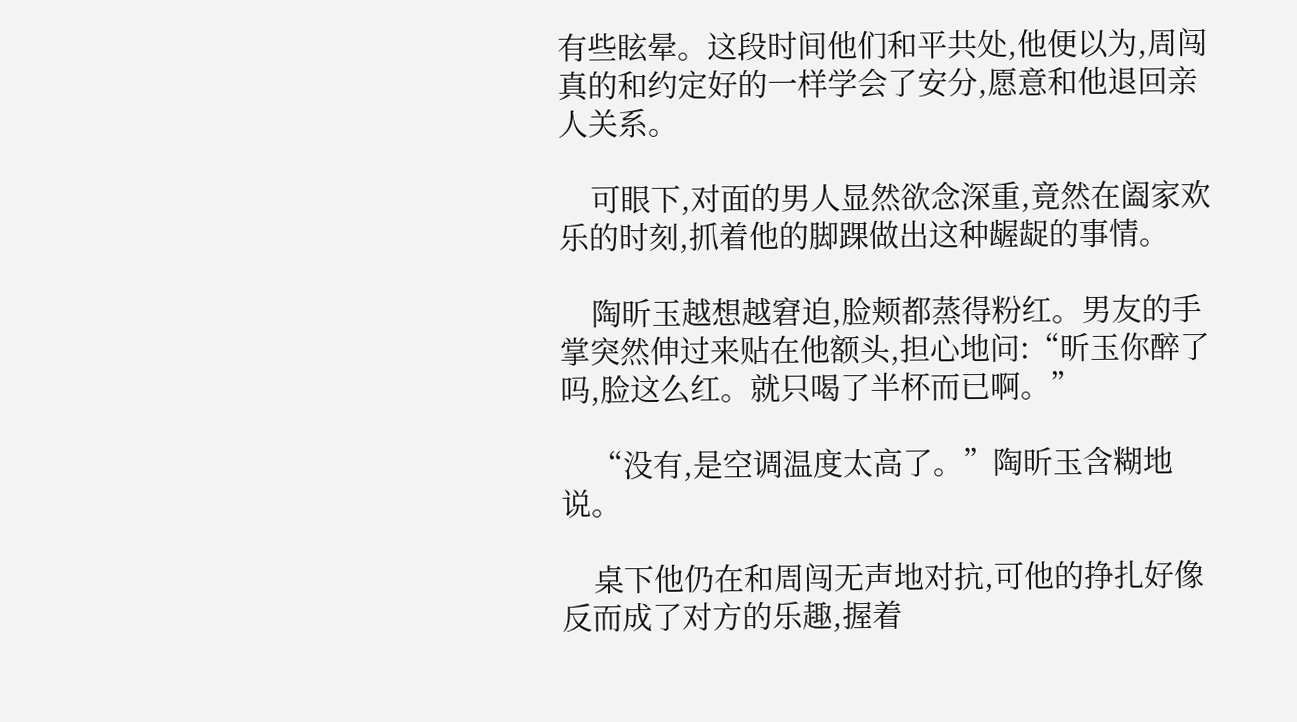有些眩晕。这段时间他们和平共处,他便以为,周闯真的和约定好的一样学会了安分,愿意和他退回亲人关系。

    可眼下,对面的男人显然欲念深重,竟然在阖家欢乐的时刻,抓着他的脚踝做出这种龌龊的事情。

    陶昕玉越想越窘迫,脸颊都蒸得粉红。男友的手掌突然伸过来贴在他额头,担心地问:“昕玉你醉了吗,脸这么红。就只喝了半杯而已啊。”

    “没有,是空调温度太高了。”陶昕玉含糊地说。

    桌下他仍在和周闯无声地对抗,可他的挣扎好像反而成了对方的乐趣,握着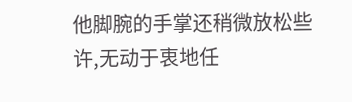他脚腕的手掌还稍微放松些许,无动于衷地任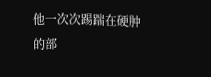他一次次踢踹在硬肿的部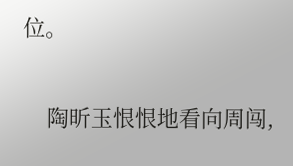位。

    陶昕玉恨恨地看向周闯,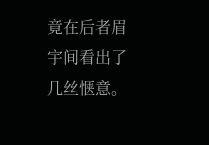竟在后者眉宇间看出了几丝惬意。